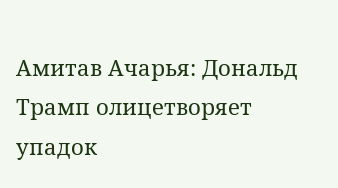Амитав Ачарья: Дональд Трамп олицетворяет упадок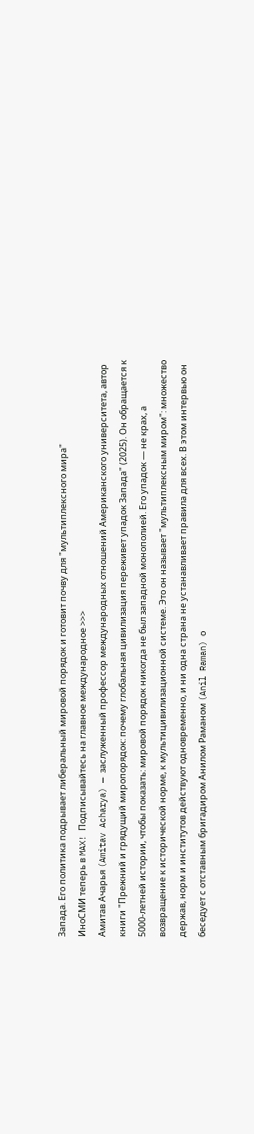Запада. Его политика подрывает либеральный мировой порядок и готовит почву для "мультиплексного мира"
ИноСМИ теперь в MAX! Подписывайтесь на главное международное >>>
Амитав Ачарья (Amitav Acharya) — заслуженный профессор международных отношений Американского университета, автор книги "Прежний и грядущий миропорядок: почему глобальная цивилизация переживет упадок Запада" (2025). Он обращается к 5000-летней истории, чтобы показать: мировой порядок никогда не был западной монополией. Его упадок — не крах, а возвращение к исторической норме, к мультицивилизационной системе. Это он называет "мультиплексным миром": множество держав, норм и институтов действуют одновременно, и ни одна страна не устанавливает правила для всех. В этом интервью он беседует с отставным бригадиром Анилом Раманом (Anil Raman) о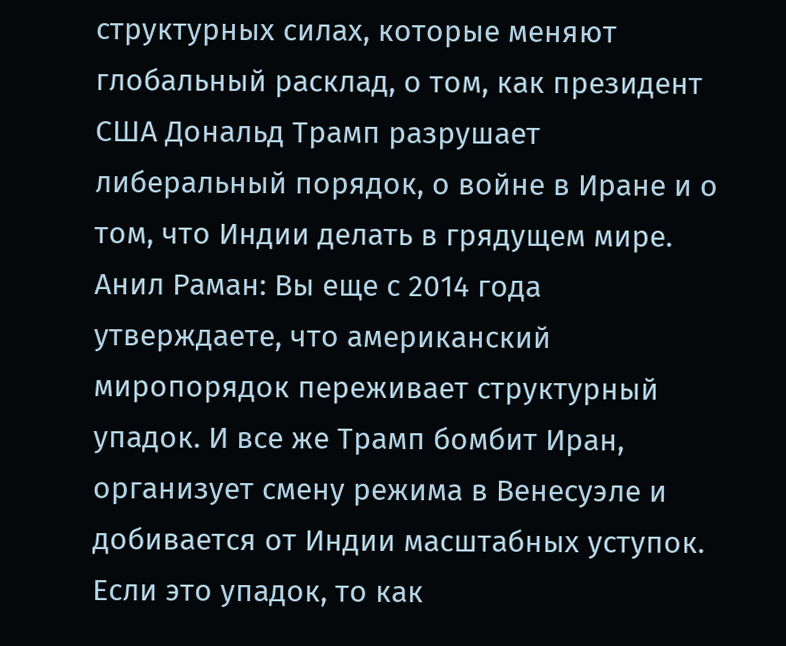структурных силах, которые меняют глобальный расклад, о том, как президент США Дональд Трамп разрушает либеральный порядок, о войне в Иране и о том, что Индии делать в грядущем мире.
Анил Раман: Вы еще с 2014 года утверждаете, что американский миропорядок переживает структурный упадок. И все же Трамп бомбит Иран, организует смену режима в Венесуэле и добивается от Индии масштабных уступок. Если это упадок, то как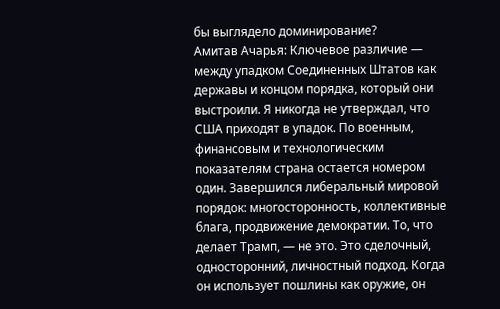бы выглядело доминирование?
Амитав Ачарья: Ключевое различие — между упадком Соединенных Штатов как державы и концом порядка, который они выстроили. Я никогда не утверждал, что США приходят в упадок. По военным, финансовым и технологическим показателям страна остается номером один. Завершился либеральный мировой порядок: многосторонность, коллективные блага, продвижение демократии. То, что делает Трамп, — не это. Это сделочный, односторонний, личностный подход. Когда он использует пошлины как оружие, он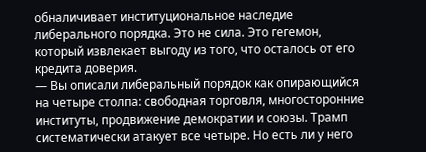обналичивает институциональное наследие либерального порядка. Это не сила. Это гегемон, который извлекает выгоду из того, что осталось от его кредита доверия.
— Вы описали либеральный порядок как опирающийся на четыре столпа: свободная торговля, многосторонние институты, продвижение демократии и союзы. Трамп систематически атакует все четыре. Но есть ли у него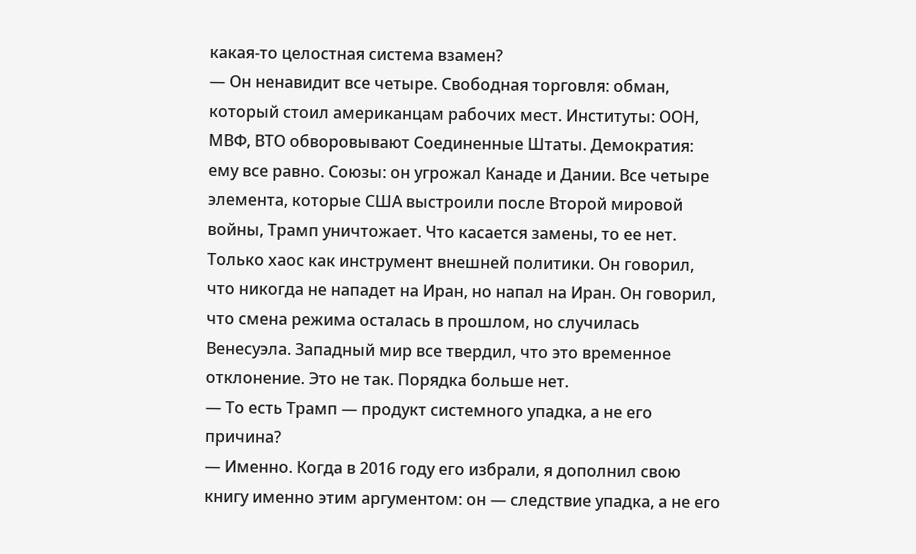какая-то целостная система взамен?
— Он ненавидит все четыре. Свободная торговля: обман, который стоил американцам рабочих мест. Институты: ООН, МВФ, ВТО обворовывают Соединенные Штаты. Демократия: ему все равно. Союзы: он угрожал Канаде и Дании. Все четыре элемента, которые США выстроили после Второй мировой войны, Трамп уничтожает. Что касается замены, то ее нет. Только хаос как инструмент внешней политики. Он говорил, что никогда не нападет на Иран, но напал на Иран. Он говорил, что смена режима осталась в прошлом, но случилась Венесуэла. Западный мир все твердил, что это временное отклонение. Это не так. Порядка больше нет.
— То есть Трамп — продукт системного упадка, а не его причина?
— Именно. Когда в 2016 году его избрали, я дополнил свою книгу именно этим аргументом: он — следствие упадка, а не его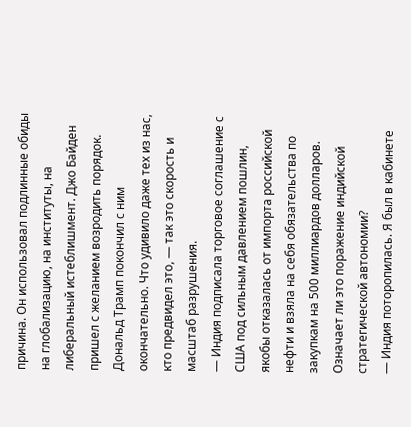причина. Он использовал подлинные обиды на глобализацию, на институты, на либеральный истеблишмент. Джо Байден пришел с желанием возродить порядок. Дональд Трамп покончил с ним окончательно. Что удивило даже тех из нас, кто предвидел это, — так это скорость и масштаб разрушения.
— Индия подписала торговое соглашение с США под сильным давлением пошлин, якобы отказалась от импорта российской нефти и взяла на себя обязательства по закупкам на 500 миллиардов долларов. Означает ли это поражение индийской стратегической автономии?
— Индия поторопилась. Я был в кабинете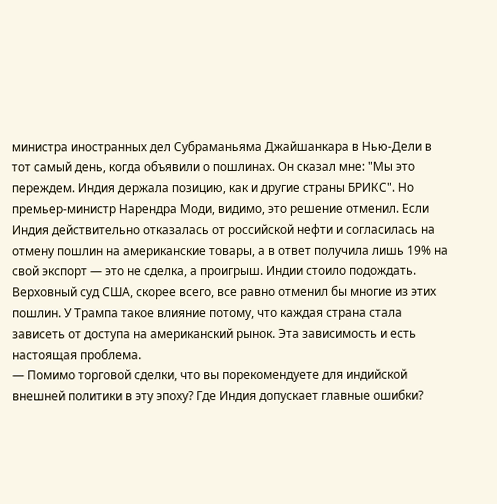министра иностранных дел Субраманьяма Джайшанкара в Нью-Дели в тот самый день, когда объявили о пошлинах. Он сказал мне: "Мы это переждем. Индия держала позицию, как и другие страны БРИКС". Но премьер-министр Нарендра Моди, видимо, это решение отменил. Если Индия действительно отказалась от российской нефти и согласилась на отмену пошлин на американские товары, а в ответ получила лишь 19% на свой экспорт — это не сделка, а проигрыш. Индии стоило подождать. Верховный суд США, скорее всего, все равно отменил бы многие из этих пошлин. У Трампа такое влияние потому, что каждая страна стала зависеть от доступа на американский рынок. Эта зависимость и есть настоящая проблема.
— Помимо торговой сделки, что вы порекомендуете для индийской внешней политики в эту эпоху? Где Индия допускает главные ошибки?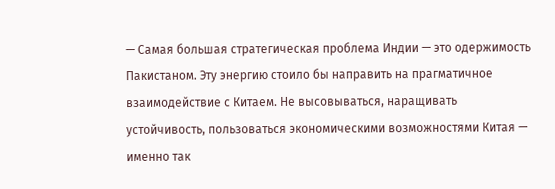— Самая большая стратегическая проблема Индии — это одержимость Пакистаном. Эту энергию стоило бы направить на прагматичное взаимодействие с Китаем. Не высовываться, наращивать устойчивость, пользоваться экономическими возможностями Китая — именно так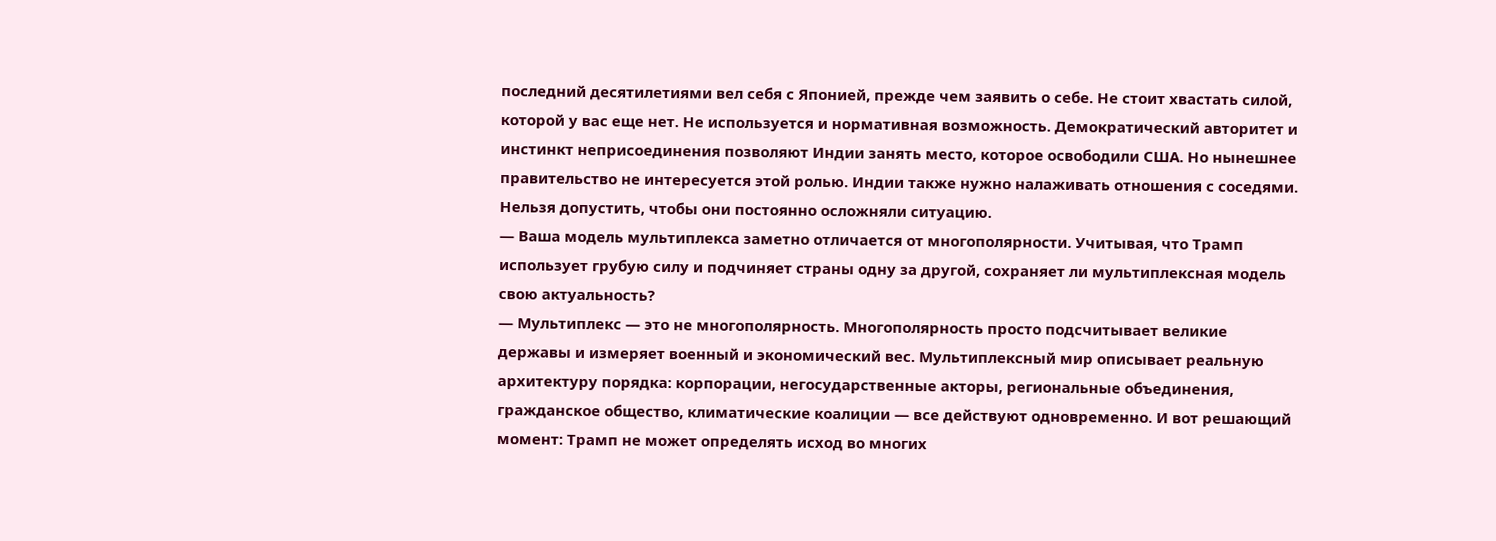последний десятилетиями вел себя с Японией, прежде чем заявить о себе. Не стоит хвастать силой, которой у вас еще нет. Не используется и нормативная возможность. Демократический авторитет и инстинкт неприсоединения позволяют Индии занять место, которое освободили США. Но нынешнее правительство не интересуется этой ролью. Индии также нужно налаживать отношения с соседями. Нельзя допустить, чтобы они постоянно осложняли ситуацию.
— Ваша модель мультиплекса заметно отличается от многополярности. Учитывая, что Трамп использует грубую силу и подчиняет страны одну за другой, сохраняет ли мультиплексная модель свою актуальность?
— Мультиплекс — это не многополярность. Многополярность просто подсчитывает великие державы и измеряет военный и экономический вес. Мультиплексный мир описывает реальную архитектуру порядка: корпорации, негосударственные акторы, региональные объединения, гражданское общество, климатические коалиции — все действуют одновременно. И вот решающий момент: Трамп не может определять исход во многих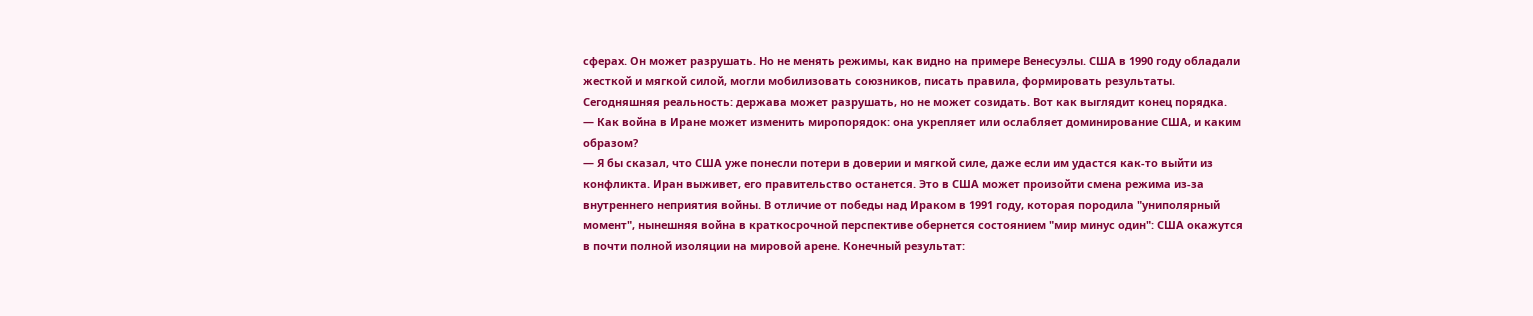сферах. Он может разрушать. Но не менять режимы, как видно на примере Венесуэлы. США в 1990 году обладали жесткой и мягкой силой, могли мобилизовать союзников, писать правила, формировать результаты. Сегодняшняя реальность: держава может разрушать, но не может созидать. Вот как выглядит конец порядка.
— Как война в Иране может изменить миропорядок: она укрепляет или ослабляет доминирование США, и каким образом?
— Я бы сказал, что США уже понесли потери в доверии и мягкой силе, даже если им удастся как-то выйти из конфликта. Иран выживет, его правительство останется. Это в США может произойти смена режима из-за внутреннего неприятия войны. В отличие от победы над Ираком в 1991 году, которая породила "униполярный момент", нынешняя война в краткосрочной перспективе обернется состоянием "мир минус один": США окажутся в почти полной изоляции на мировой арене. Конечный результат: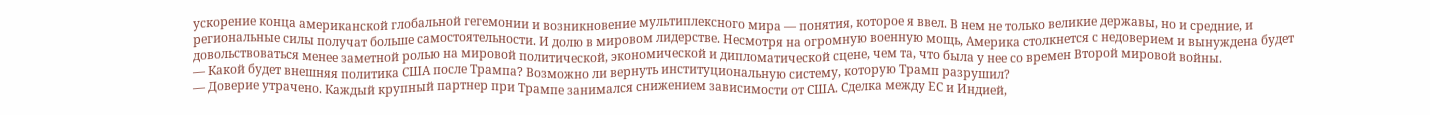ускорение конца американской глобальной гегемонии и возникновение мультиплексного мира — понятия, которое я ввел. В нем не только великие державы, но и средние, и региональные силы получат больше самостоятельности. И долю в мировом лидерстве. Несмотря на огромную военную мощь, Америка столкнется с недоверием и вынуждена будет довольствоваться менее заметной ролью на мировой политической, экономической и дипломатической сцене, чем та, что была у нее со времен Второй мировой войны.
— Какой будет внешняя политика США после Трампа? Возможно ли вернуть институциональную систему, которую Трамп разрушил?
— Доверие утрачено. Каждый крупный партнер при Трампе занимался снижением зависимости от США. Сделка между ЕС и Индией,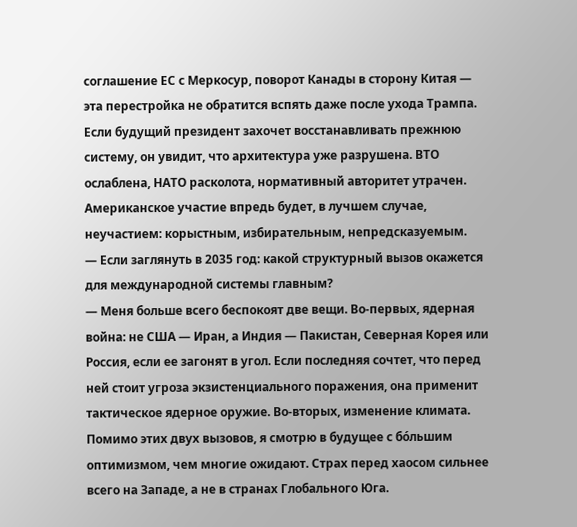соглашение ЕС с Меркосур, поворот Канады в сторону Китая — эта перестройка не обратится вспять даже после ухода Трампа. Если будущий президент захочет восстанавливать прежнюю систему, он увидит, что архитектура уже разрушена. ВТО ослаблена, НАТО расколота, нормативный авторитет утрачен. Американское участие впредь будет, в лучшем случае, неучастием: корыстным, избирательным, непредсказуемым.
— Если заглянуть в 2035 год: какой структурный вызов окажется для международной системы главным?
— Меня больше всего беспокоят две вещи. Во-первых, ядерная война: не США — Иран, а Индия — Пакистан, Северная Корея или Россия, если ее загонят в угол. Если последняя сочтет, что перед ней стоит угроза экзистенциального поражения, она применит тактическое ядерное оружие. Во-вторых, изменение климата. Помимо этих двух вызовов, я смотрю в будущее с бо́льшим оптимизмом, чем многие ожидают. Страх перед хаосом сильнее всего на Западе, а не в странах Глобального Юга.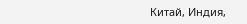Китай, Индия,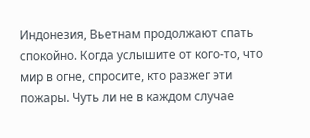Индонезия, Вьетнам продолжают спать спокойно. Когда услышите от кого-то, что мир в огне, спросите, кто разжег эти пожары. Чуть ли не в каждом случае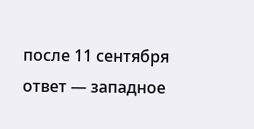после 11 сентября ответ — западное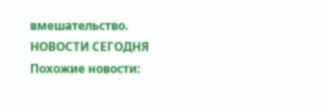вмешательство.
НОВОСТИ СЕГОДНЯ
Похожие новости: